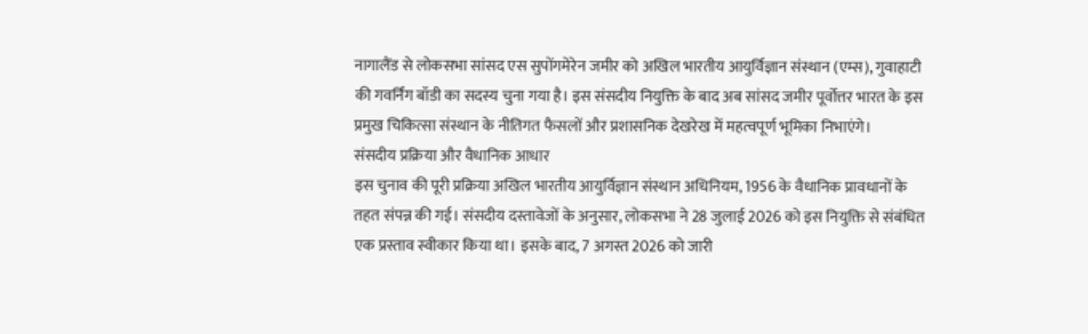नागालैंड से लोकसभा सांसद एस सुपोंगमेरेन जमीर को अखिल भारतीय आयुर्विज्ञान संस्थान (एम्स), गुवाहाटी की गवर्निंग बॉडी का सदस्य चुना गया है। इस संसदीय नियुक्ति के बाद अब सांसद जमीर पूर्वोत्तर भारत के इस प्रमुख चिकित्सा संस्थान के नीतिगत फैसलों और प्रशासनिक देखरेख में महत्वपूर्ण भूमिका निभाएंगे।
संसदीय प्रक्रिया और वैधानिक आधार
इस चुनाव की पूरी प्रक्रिया अखिल भारतीय आयुर्विज्ञान संस्थान अधिनियम, 1956 के वैधानिक प्रावधानों के तहत संपन्न की गई। संसदीय दस्तावेजों के अनुसार, लोकसभा ने 28 जुलाई 2026 को इस नियुक्ति से संबंधित एक प्रस्ताव स्वीकार किया था। इसके बाद, 7 अगस्त 2026 को जारी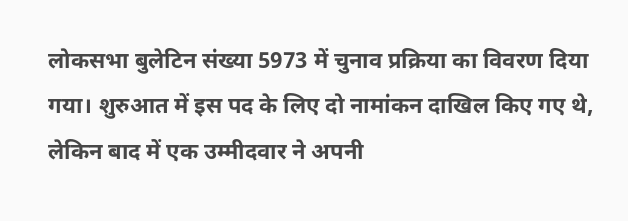लोकसभा बुलेटिन संख्या 5973 में चुनाव प्रक्रिया का विवरण दिया गया। शुरुआत में इस पद के लिए दो नामांकन दाखिल किए गए थे, लेकिन बाद में एक उम्मीदवार ने अपनी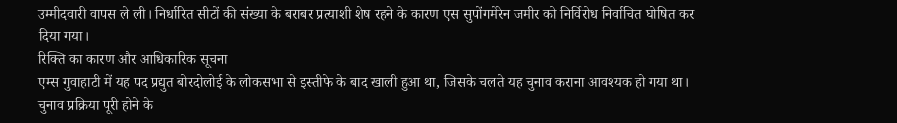उम्मीदवारी वापस ले ली। निर्धारित सीटों की संख्या के बराबर प्रत्याशी शेष रहने के कारण एस सुपोंगमेरेन जमीर को निर्विरोध निर्वाचित घोषित कर दिया गया।
रिक्ति का कारण और आधिकारिक सूचना
एम्स गुवाहाटी में यह पद प्रद्युत बोरदोलोई के लोकसभा से इस्तीफे के बाद खाली हुआ था, जिसके चलते यह चुनाव कराना आवश्यक हो गया था। चुनाव प्रक्रिया पूरी होने के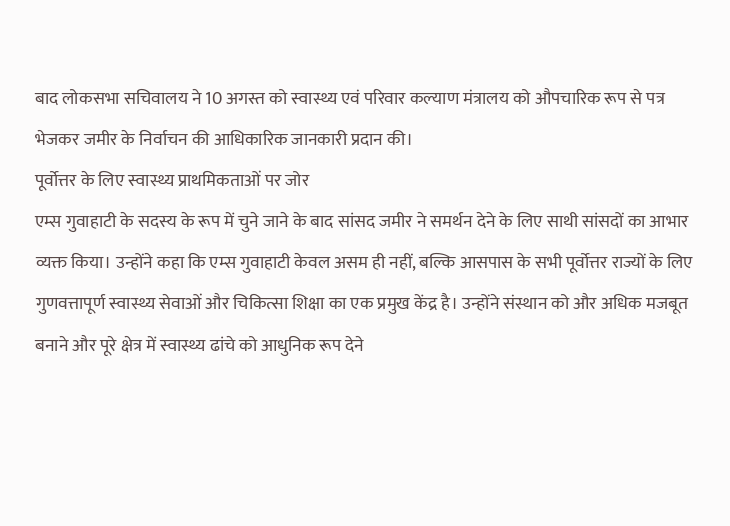बाद लोकसभा सचिवालय ने 10 अगस्त को स्वास्थ्य एवं परिवार कल्याण मंत्रालय को औपचारिक रूप से पत्र भेजकर जमीर के निर्वाचन की आधिकारिक जानकारी प्रदान की।
पूर्वोत्तर के लिए स्वास्थ्य प्राथमिकताओं पर जोर
एम्स गुवाहाटी के सदस्य के रूप में चुने जाने के बाद सांसद जमीर ने समर्थन देने के लिए साथी सांसदों का आभार व्यक्त किया। उन्होंने कहा कि एम्स गुवाहाटी केवल असम ही नहीं, बल्कि आसपास के सभी पूर्वोत्तर राज्यों के लिए गुणवत्तापूर्ण स्वास्थ्य सेवाओं और चिकित्सा शिक्षा का एक प्रमुख केंद्र है। उन्होंने संस्थान को और अधिक मजबूत बनाने और पूरे क्षेत्र में स्वास्थ्य ढांचे को आधुनिक रूप देने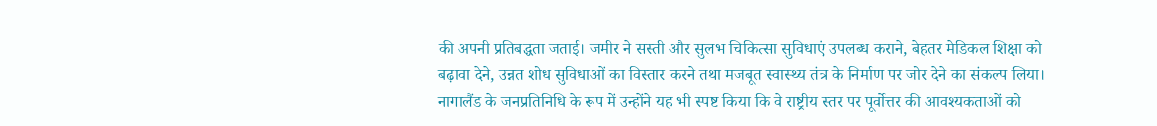की अपनी प्रतिबद्धता जताई। जमीर ने सस्ती और सुलभ चिकित्सा सुविधाएं उपलब्ध कराने, बेहतर मेडिकल शिक्षा को बढ़ावा देने, उन्नत शोध सुविधाओं का विस्तार करने तथा मजबूत स्वास्थ्य तंत्र के निर्माण पर जोर देने का संकल्प लिया। नागालैंड के जनप्रतिनिधि के रूप में उन्होंने यह भी स्पष्ट किया कि वे राष्ट्रीय स्तर पर पूर्वोत्तर की आवश्यकताओं को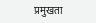प्रमुखता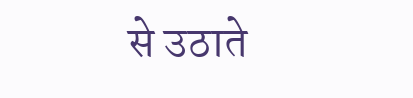से उठाते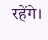रहेंगे।